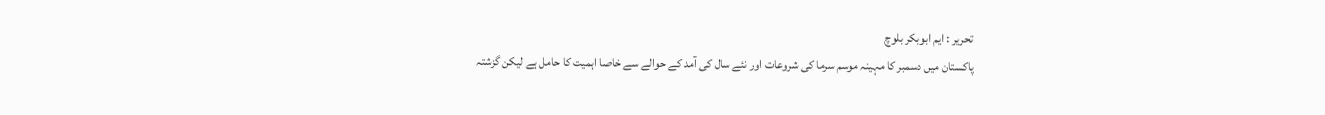تحریر : ایم ابوبکر بلوچ
پاکستان میں دسمبر کا مہینہ موسم سرما کی شروعات اور نئے سال کی آمد کے حوالے سے خاصا اہمیت کا حامل ہے لیکن گزشتہ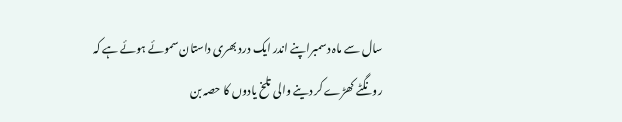سال سے ماہ دسمبراپنے اندر ایک درد بھری داستان سموئے ہوئے ہے کہ رونگٹے کھڑے کر دینے والی تلخ یادوں کا حصہ بن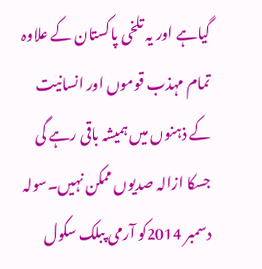گیاہے اور یہ تلخی پاکستان کے علاوہ تمام مہذب قوموں اور انسانیت کے ذہنوں میں ہمیشہ باقی رہے گی جسکا ازالہ صدیوں ممکن نہیں۔سولہ دسمبر 2014کو آرمی پبلک سکول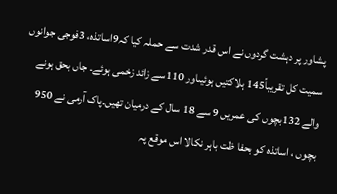پشاور پر دہشت گردوں نے اس قدر شدت سے حملہ کیا کہ9اساتذہ، 3فوجی جوانوں سمیت کل تقریباً145 ہلاکتیں ہوئیںاور 110سے زائد زخمی ہوئے۔ جاں بحق ہونے والے 132بچوں کی عمریں 9 سے 18 سال کے درمیان تھیں۔پاک آرمی نے 950 بچوں ، اساتذہ کو بحفا ظت باہر نکالا اس موقع پہ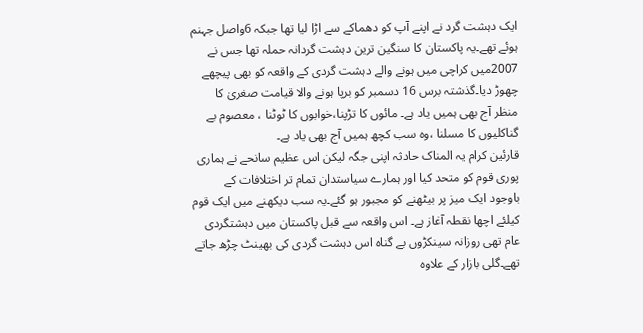ایک دہشت گرد نے اپنے آپ کو دھماکے سے اڑا لیا تھا جبکہ 6واصل جہنم ہوئے تھے۔یہ پاکستان کا سنگین ترین دہشت گردانہ حملہ تھا جس نے 2007میں کراچی میں ہونے والے دہشت گردی کے واقعہ کو بھی پیچھے چھوڑ دیا۔گذشتہ برس 16 دسمبر کو برپا ہونے والا قیامت صغریٰ کا منظر آج بھی ہمیں یاد ہے۔ مائوں کا تڑپنا،خوابوں کا ٹوٹنا ، معصوم بے گناکلیوں کا مسلنا ،وہ سب کچھ ہمیں آج بھی یاد ہے۔
قارئین کرام یہ المناک حادثہ اپنی جگہ لیکن اس عظیم سانحے نے ہماری پوری قوم کو متحد کیا اور ہمارے سیاستدان تمام تر اختلافات کے باوجود ایک میز پر بیٹھنے کو مجبور ہو گئے۔یہ سب دیکھنے میں ایک قوم کیلئے اچھا نقطہ آغاز ہے۔ اس واقعہ سے قبل پاکستان میں دہشتگردی عام تھی روزانہ سینکڑوں بے گناہ اس دہشت گردی کی بھینٹ چڑھ جاتے تھے۔گلی بازار کے علاوہ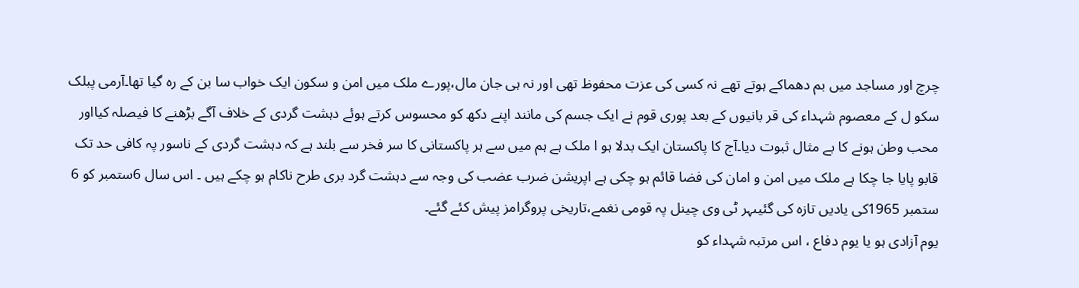چرچ اور مساجد میں بم دھماکے ہوتے تھے نہ کسی کی عزت محفوظ تھی اور نہ ہی جان مال،پورے ملک میں امن و سکون ایک خواب سا بن کے رہ گیا تھا۔آرمی پبلک سکو ل کے معصوم شہداء کی قر بانیوں کے بعد پوری قوم نے ایک جسم کی مانند اپنے دکھ کو محسوس کرتے ہوئے دہشت گردی کے خلاف آگے بڑھنے کا فیصلہ کیااور محب وطن ہونے کا بے مثال ثبوت دیا۔آج کا پاکستان ایک بدلا ہو ا ملک ہے ہم میں سے ہر پاکستانی کا سر فخر سے بلند ہے کہ دہشت گردی کے ناسور پہ کافی حد تک قابو پایا جا چکا ہے ملک میں امن و امان کی فضا قائم ہو چکی ہے اپریشن ضرب عضب کی وجہ سے دہشت گرد بری طرح ناکام ہو چکے ہیں ۔ اس سال 6ستمبر کو 6 ستمبر 1965کی یادیں تازہ کی گئیںہر ٹی وی چینل پہ قومی نغمے،تاریخی پروگرامز پیش کئے گئے۔
یوم آزادی ہو یا یوم دفاع ، اس مرتبہ شہداء کو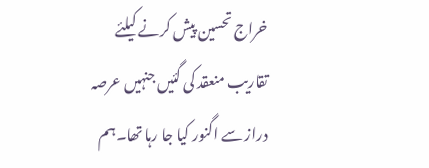خراج تحسین پیش کرنے کیلئے تقاریب منعقد کی گئیں جنہیں عرصہ دراز سے اگنور کیا جا رہا تھا۔ہم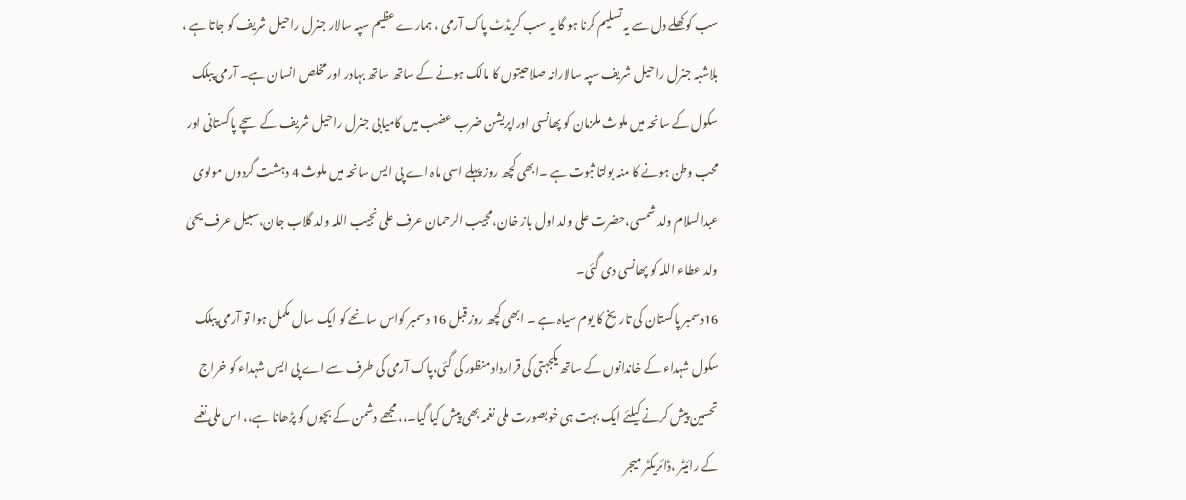سب کو کھلے دل سے یہ تسلیم کرنا ہو گا یہ سب کریڈٹ پاک آرمی ، ہمارے عظیم سپہ سالار جنرل راحیل شریف کو جاتا ہے ، بلاشبہ جنرل راحیل شریف سپہ سالارانہ صلاحیتوں کا مالک ہونے کے ساتھ ساتھ بہادر اور مخلص انسان ہے۔ آرمی پبلک سکول کے سانحہ میں ملوث ملزمان کو پھانسی اوراپریشن ضرب عضب میں کامیابی جنرل راحیل شریف کے سچے پاکستانی اور محب وطن ہونے کا منہ بولتا ثبوت ہے ۔ابھی کچھ روز پہلے اسی ماہ اے پی ایس سانحہ میں ملوث 4 دہشت گردوں مولوی عبدالسلام ولد شمسی،حضرت علی ولد اول باز خان،مجیب الرحمان عرف علی نجیب اللہ ولد گلاب جان،سبیل عرف یحیٰ ولد عطاء اللہ کو پھانسی دی گئی۔
16دسمبر پاکستان کی تاریخ کا یوم سیاہ ہے ۔ ابھی کچھ روز قبل 16 دسمبر کواس سانحے کو ایک سال مکمل ہوا تو آرمی پبلک سکول شہداء کے خاندانوں کے ساتھ یکجہتی کی قرارداد منظور کی گئی،پاک آرمی کی طرف سے اے پی ایس شہداء کو خراج تحسین پیش کرنے کیلئے ایک بہت ہی خوبصورت ملی نغمہ بھی پیش کیا گیا۔،، مجھے دشمن کے بچوں کو پڑھانا ہے،، اس ملی نغمے کے رائیٹر ،ڈائریکٹر میجر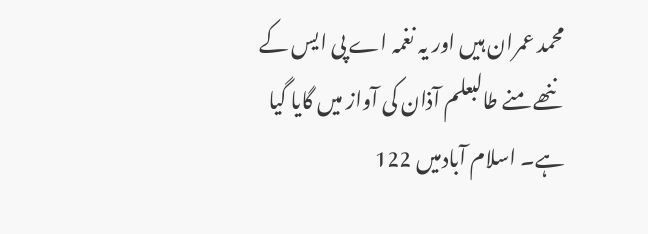محمد عمران ہیں اور یہ نغمہ اے پی ایس کے ننھے منے طالبعلم آذان کی آواز میں گایا گیا ہے۔ اسلام آبادمیں 122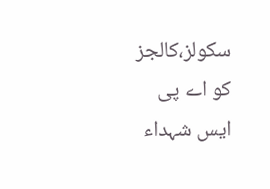سکولز،کالجز کو اے پی ایس شہداء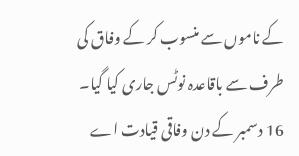کے ناموں سے منسوب کر کے وفاق کی طرف سے باقاعدہ نوٹس جاری کیا گیا۔ 16 دسمبر کے دن وفاقی قیادت اے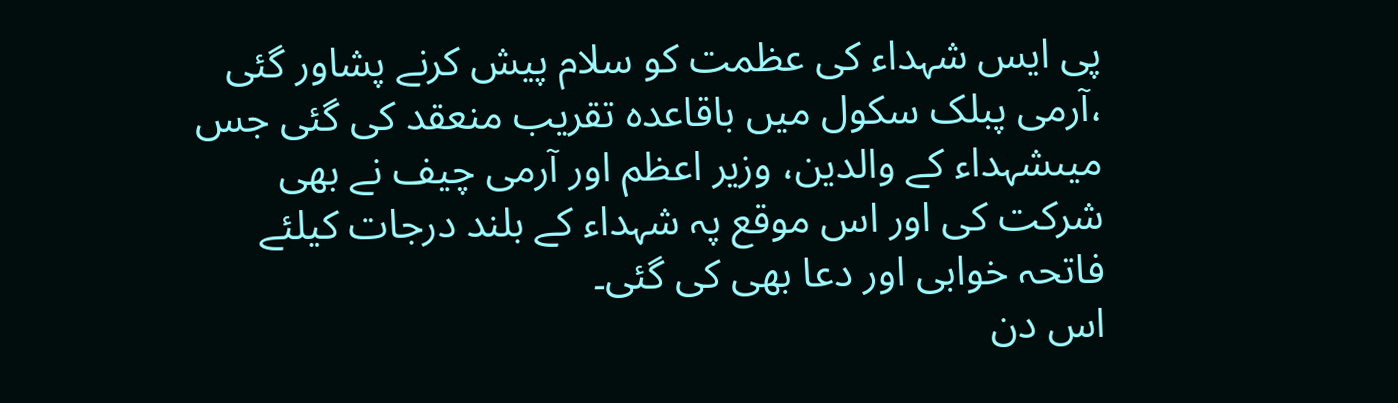پی ایس شہداء کی عظمت کو سلام پیش کرنے پشاور گئی ،آرمی پبلک سکول میں باقاعدہ تقریب منعقد کی گئی جس میںشہداء کے والدین، وزیر اعظم اور آرمی چیف نے بھی شرکت کی اور اس موقع پہ شہداء کے بلند درجات کیلئے فاتحہ خوابی اور دعا بھی کی گئی۔
اس دن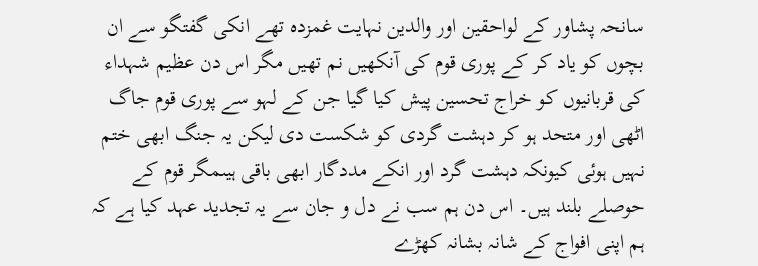سانحہ پشاور کے لواحقین اور والدین نہایت غمزدہ تھے انکی گفتگو سے ان بچوں کو یاد کر کے پوری قوم کی آنکھیں نم تھیں مگر اس دن عظیم شہداء کی قربانیوں کو خراج تحسین پیش کیا گیا جن کے لہو سے پوری قوم جاگ اٹھی اور متحد ہو کر دہشت گردی کو شکست دی لیکن یہ جنگ ابھی ختم نہیں ہوئی کیونکہ دہشت گرد اور انکے مددگار ابھی باقی ہیںمگر قوم کے حوصلے بلند ہیں۔ اس دن ہم سب نے دل و جان سے یہ تجدید عہد کیا ہے کہ ہم اپنی افواج کے شانہ بشانہ کھڑے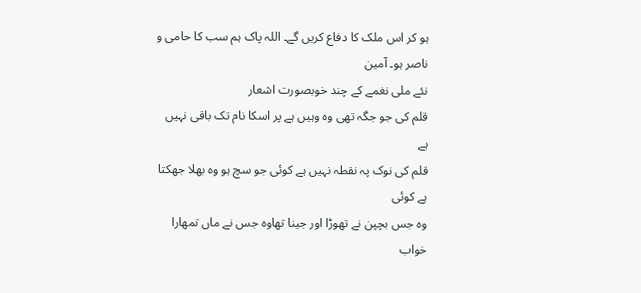ہو کر اس ملک کا دفاع کریں گے۔ اللہ پاک ہم سب کا حامی و ناصر ہو۔ آمین
نئے ملی نغمے کے چند خوبصورت اشعار
قلم کی جو جگہ تھی وہ وہیں ہے پر اسکا نام تک باقی نہیں ہے
قلم کی نوک پہ نقطہ نہیں ہے کوئی جو سچ ہو وہ بھلا جھکتا ہے کوئی
وہ جس بچپن نے تھوڑا اور جینا تھاوہ جس نے ماں تمھارا خواب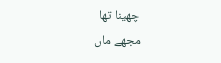چھینا تھا
مجھے ماں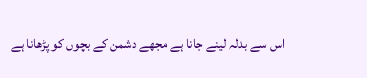اس سے بدلہ لینے جانا ہے مجھے دشمن کے بچوں کو پڑھانا ہے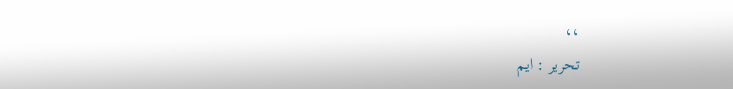،،
تحریر : ایم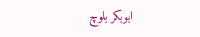ابوبکر بلوچ